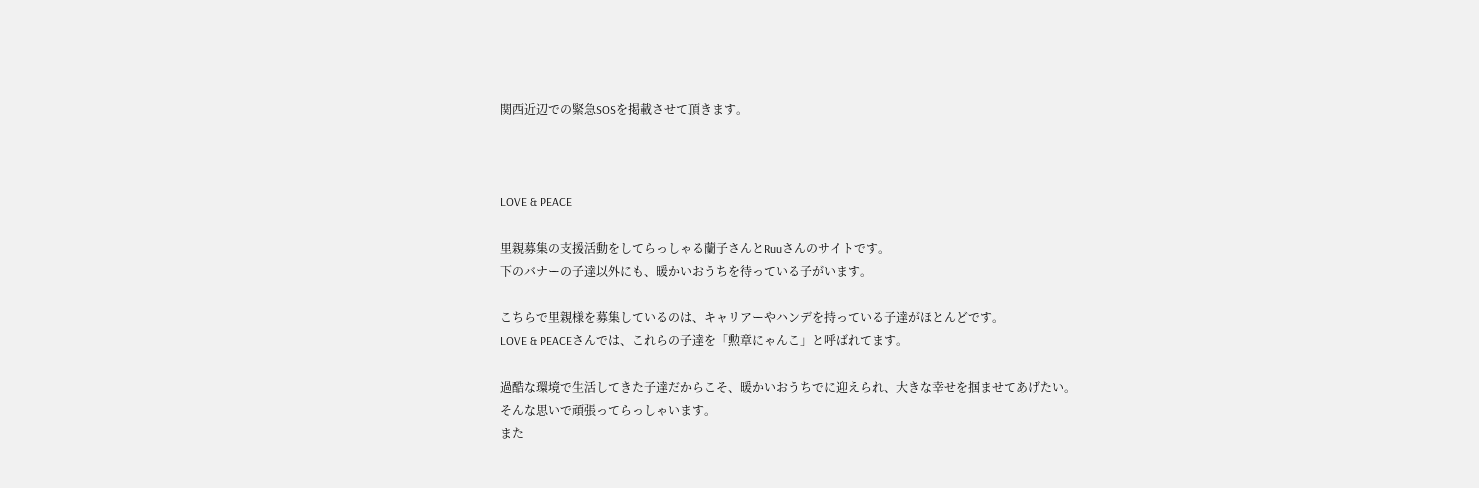関西近辺での緊急SOSを掲載させて頂きます。



LOVE & PEACE

里親募集の支援活動をしてらっしゃる蘭子さんとRuuさんのサイトです。
下のバナーの子達以外にも、暖かいおうちを待っている子がいます。

こちらで里親様を募集しているのは、キャリアーやハンデを持っている子達がほとんどです。
LOVE & PEACEさんでは、これらの子達を「勲章にゃんこ」と呼ばれてます。

過酷な環境で生活してきた子達だからこそ、暖かいおうちでに迎えられ、大きな幸せを掴ませてあげたい。
そんな思いで頑張ってらっしゃいます。
また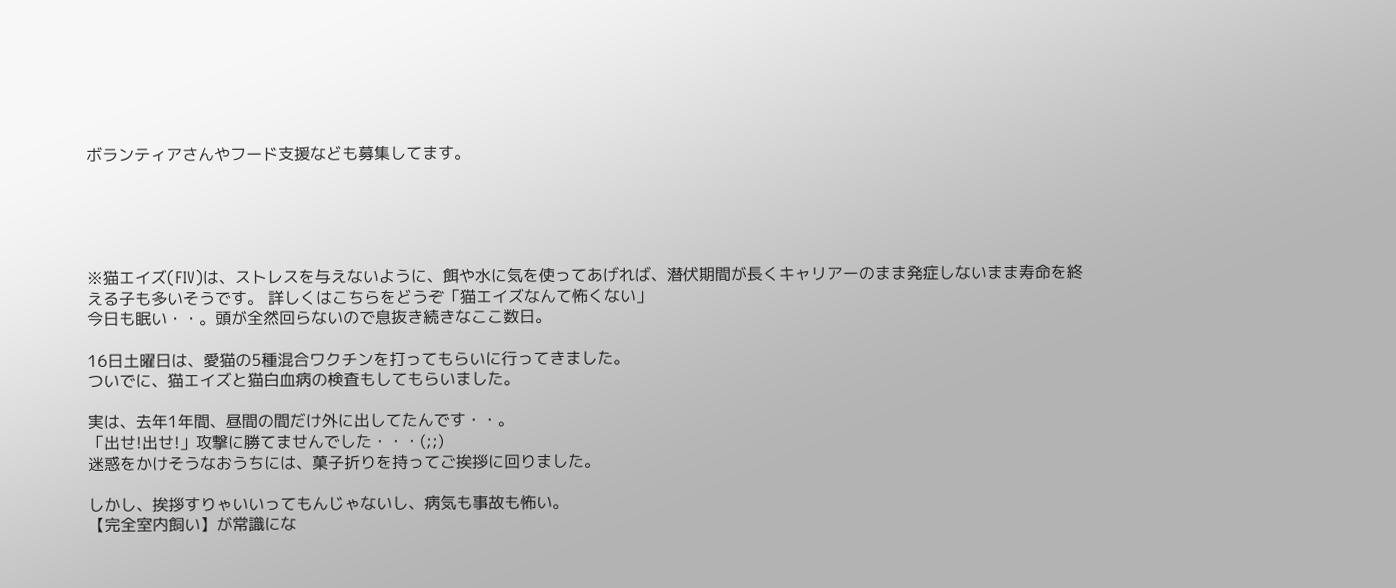ボランティアさんやフード支援なども募集してます。





※猫エイズ(FIV)は、ストレスを与えないように、餌や水に気を使ってあげれば、潜伏期間が長くキャリアーのまま発症しないまま寿命を終える子も多いそうです。 詳しくはこちらをどうぞ「猫エイズなんて怖くない」
今日も眠い・・。頭が全然回らないので息抜き続きなここ数日。

16日土曜日は、愛猫の5種混合ワクチンを打ってもらいに行ってきました。
ついでに、猫エイズと猫白血病の検査もしてもらいました。

実は、去年1年間、昼間の間だけ外に出してたんです・・。
「出せ!出せ!」攻撃に勝てませんでした・・・(;;)
迷惑をかけそうなおうちには、菓子折りを持ってご挨拶に回りました。

しかし、挨拶すりゃいいってもんじゃないし、病気も事故も怖い。
【完全室内飼い】が常識にな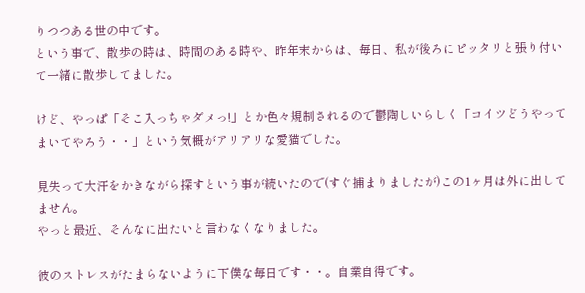りつつある世の中です。
という事で、散歩の時は、時間のある時や、昨年末からは、毎日、私が後ろにピッタリと張り付いて一緒に散歩してました。

けど、やっぱ「そこ入っちゃダメっ!」とか色々規制されるので鬱陶しいらしく「コイツどうやってまいてやろう・・」という気概がアリアリな愛猫でした。

見失って大汗をかきながら探すという事が続いたので(すぐ捕まりましたが)この1ヶ月は外に出してません。
やっと最近、そんなに出たいと言わなくなりました。

彼のストレスがたまらないように下僕な毎日です・・。自業自得です。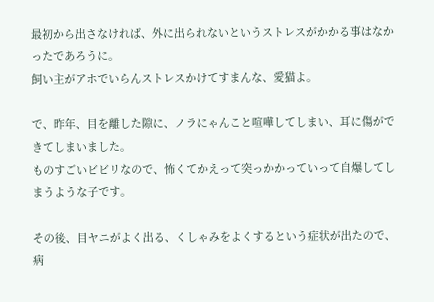最初から出さなければ、外に出られないというストレスがかかる事はなかったであろうに。
飼い主がアホでいらんストレスかけてすまんな、愛猫よ。

で、昨年、目を離した隙に、ノラにゃんこと喧嘩してしまい、耳に傷ができてしまいました。
ものすごいビビリなので、怖くてかえって突っかかっていって自爆してしまうような子です。

その後、目ヤニがよく出る、くしゃみをよくするという症状が出たので、病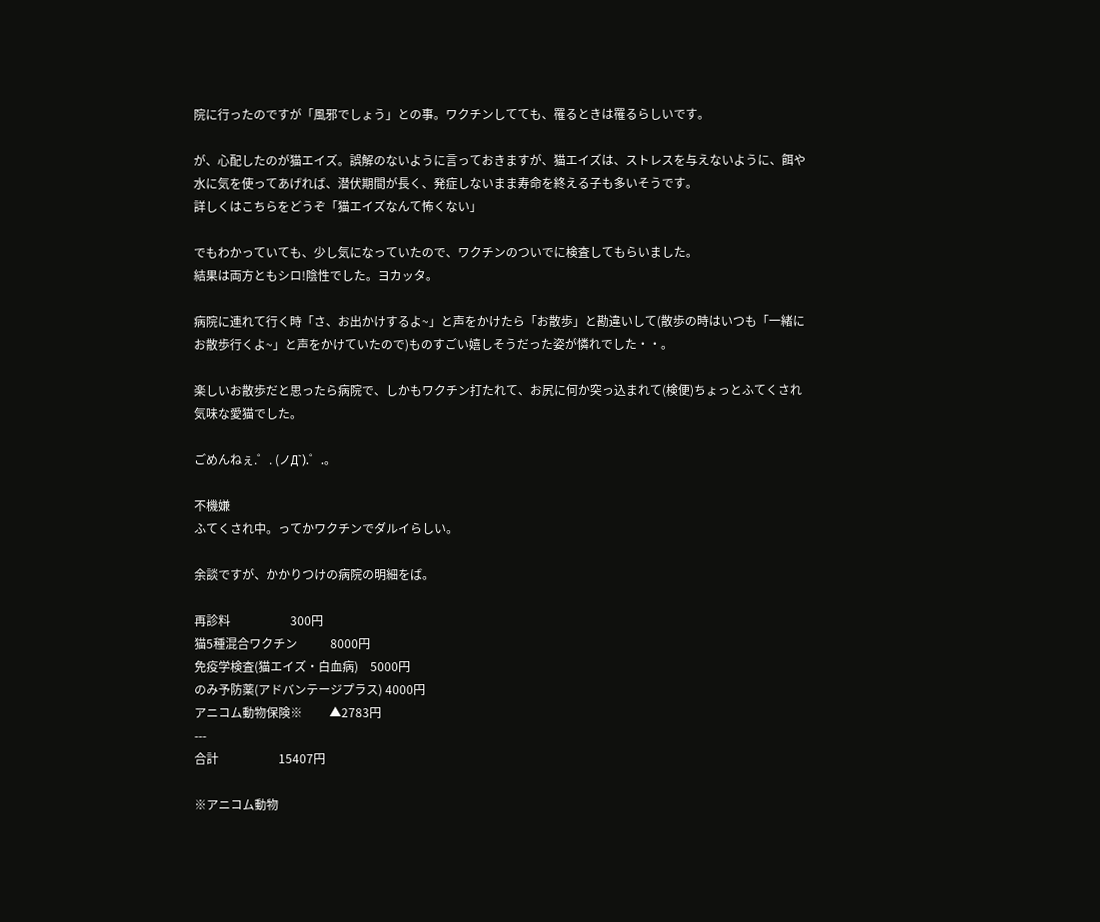院に行ったのですが「風邪でしょう」との事。ワクチンしてても、罹るときは罹るらしいです。

が、心配したのが猫エイズ。誤解のないように言っておきますが、猫エイズは、ストレスを与えないように、餌や水に気を使ってあげれば、潜伏期間が長く、発症しないまま寿命を終える子も多いそうです。
詳しくはこちらをどうぞ「猫エイズなんて怖くない」

でもわかっていても、少し気になっていたので、ワクチンのついでに検査してもらいました。
結果は両方ともシロ!陰性でした。ヨカッタ。

病院に連れて行く時「さ、お出かけするよ~」と声をかけたら「お散歩」と勘違いして(散歩の時はいつも「一緒にお散歩行くよ~」と声をかけていたので)ものすごい嬉しそうだった姿が憐れでした・・。

楽しいお散歩だと思ったら病院で、しかもワクチン打たれて、お尻に何か突っ込まれて(検便)ちょっとふてくされ気味な愛猫でした。

ごめんねぇ.゜. (ノД`).゜.。

不機嫌
ふてくされ中。ってかワクチンでダルイらしい。

余談ですが、かかりつけの病院の明細をば。

再診料                    300円
猫5種混合ワクチン           8000円
免疫学検査(猫エイズ・白血病)    5000円
のみ予防薬(アドバンテージプラス) 4000円
アニコム動物保険※         ▲2783円
---
合計                    15407円

※アニコム動物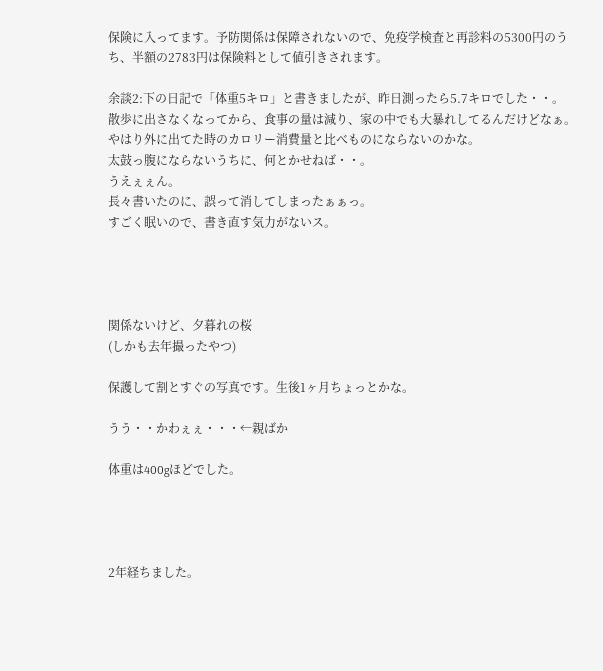保険に入ってます。予防関係は保障されないので、免疫学検査と再診料の5300円のうち、半額の2783円は保険料として値引きされます。

余談2:下の日記で「体重5キロ」と書きましたが、昨日測ったら5.7キロでした・・。
散歩に出さなくなってから、食事の量は減り、家の中でも大暴れしてるんだけどなぁ。
やはり外に出てた時のカロリー消費量と比べものにならないのかな。
太鼓っ腹にならないうちに、何とかせねば・・。
うえぇぇん。
長々書いたのに、誤って消してしまったぁぁっ。
すごく眠いので、書き直す気力がないス。




関係ないけど、夕暮れの桜
(しかも去年撮ったやつ)

保護して割とすぐの写真です。生後1ヶ月ちょっとかな。

うう・・かわぇぇ・・・←親ばか

体重は400gほどでした。




2年経ちました。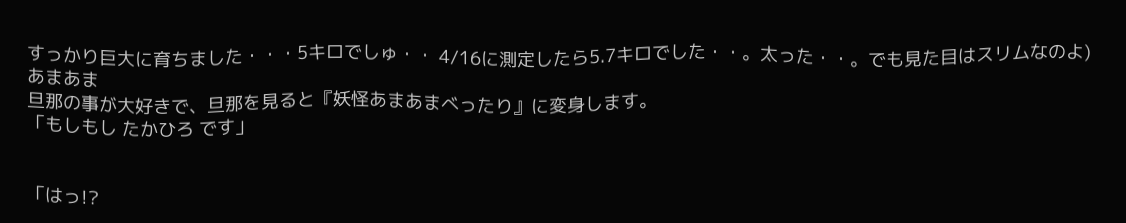すっかり巨大に育ちました・・・5キロでしゅ・・ 4/16に測定したら5.7キロでした・・。太った・・。でも見た目はスリムなのよ)
あまあま
旦那の事が大好きで、旦那を見ると『妖怪あまあまべったり』に変身します。
「もしもし たかひろ です」


「はっ!?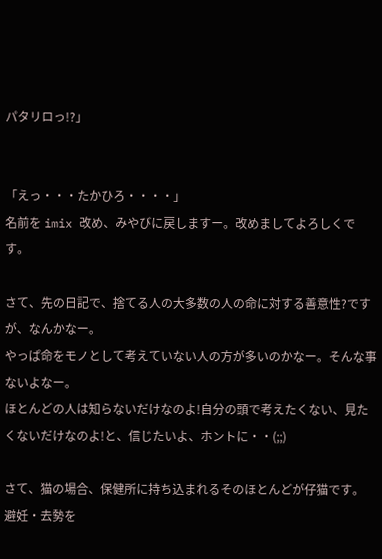パタリロっ!?」


「えっ・・・たかひろ・・・・」
名前を imix 改め、みやびに戻しますー。改めましてよろしくです。

さて、先の日記で、捨てる人の大多数の人の命に対する善意性?ですが、なんかなー。
やっぱ命をモノとして考えていない人の方が多いのかなー。そんな事ないよなー。
ほとんどの人は知らないだけなのよ!自分の頭で考えたくない、見たくないだけなのよ!と、信じたいよ、ホントに・・(;;)

さて、猫の場合、保健所に持ち込まれるそのほとんどが仔猫です。
避妊・去勢を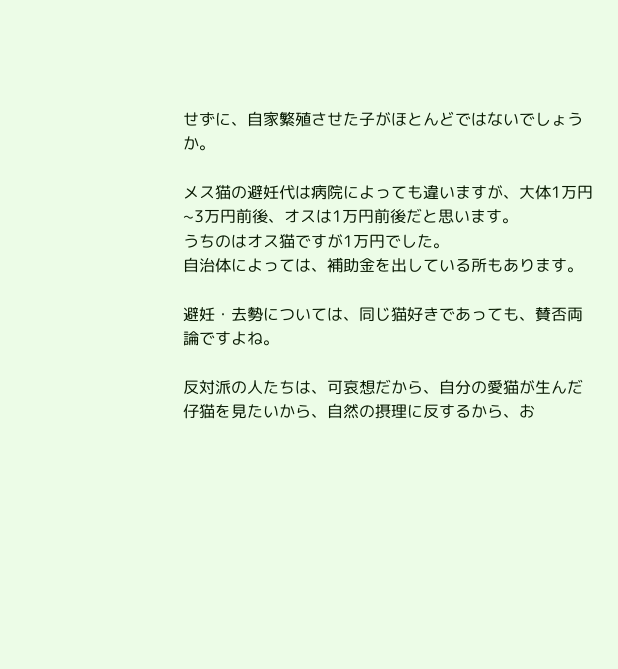せずに、自家繁殖させた子がほとんどではないでしょうか。

メス猫の避妊代は病院によっても違いますが、大体1万円~3万円前後、オスは1万円前後だと思います。
うちのはオス猫ですが1万円でした。
自治体によっては、補助金を出している所もあります。

避妊・去勢については、同じ猫好きであっても、賛否両論ですよね。

反対派の人たちは、可哀想だから、自分の愛猫が生んだ仔猫を見たいから、自然の摂理に反するから、お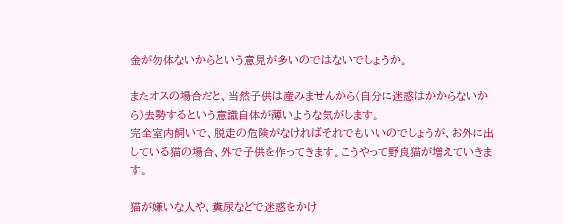金が勿体ないからという意見が多いのではないでしょうか。

またオスの場合だと、当然子供は産みませんから(自分に迷惑はかからないから)去勢するという意識自体が薄いような気がします。
完全室内飼いで、脱走の危険がなければそれでもいいのでしょうが、お外に出している猫の場合、外で子供を作ってきます。こうやって野良猫が増えていきます。

猫が嫌いな人や、糞尿などで迷惑をかけ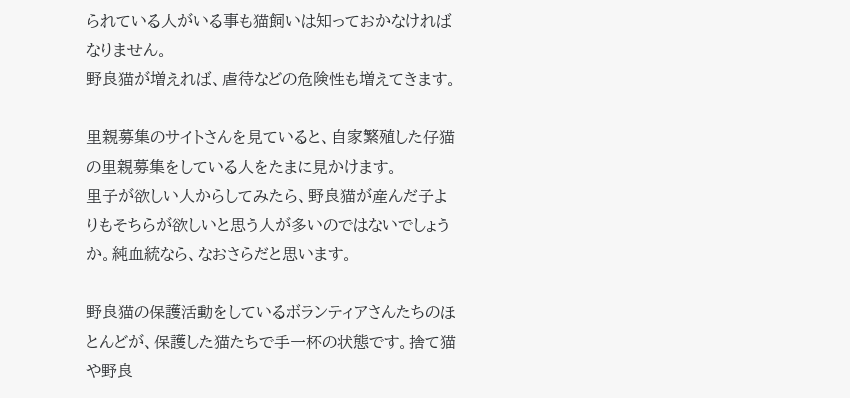られている人がいる事も猫飼いは知っておかなければなりません。
野良猫が増えれば、虐待などの危険性も増えてきます。

里親募集のサイトさんを見ていると、自家繁殖した仔猫の里親募集をしている人をたまに見かけます。
里子が欲しい人からしてみたら、野良猫が産んだ子よりもそちらが欲しいと思う人が多いのではないでしょうか。純血統なら、なおさらだと思います。

野良猫の保護活動をしているボランティアさんたちのほとんどが、保護した猫たちで手一杯の状態です。捨て猫や野良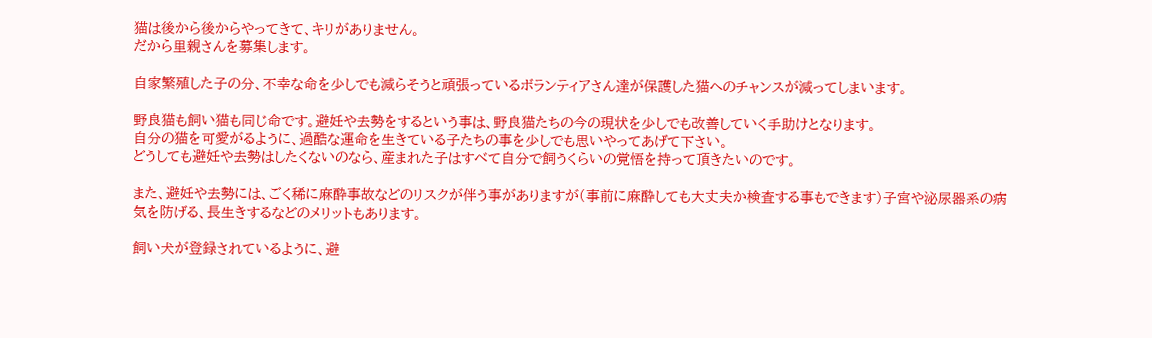猫は後から後からやってきて、キリがありません。
だから里親さんを募集します。

自家繁殖した子の分、不幸な命を少しでも減らそうと頑張っているボランティアさん達が保護した猫へのチャンスが減ってしまいます。

野良猫も飼い猫も同じ命です。避妊や去勢をするという事は、野良猫たちの今の現状を少しでも改善していく手助けとなります。
自分の猫を可愛がるように、過酷な運命を生きている子たちの事を少しでも思いやってあげて下さい。
どうしても避妊や去勢はしたくないのなら、産まれた子はすべて自分で飼うくらいの覚悟を持って頂きたいのです。

また、避妊や去勢には、ごく稀に麻酔事故などのリスクが伴う事がありますが(事前に麻酔しても大丈夫か検査する事もできます)子宮や泌尿器系の病気を防げる、長生きするなどのメリットもあります。

飼い犬が登録されているように、避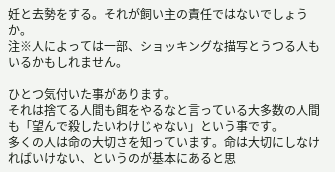妊と去勢をする。それが飼い主の責任ではないでしょうか。
注※人によっては一部、ショッキングな描写とうつる人もいるかもしれません。

ひとつ気付いた事があります。
それは捨てる人間も餌をやるなと言っている大多数の人間も「望んで殺したいわけじゃない」という事です。
多くの人は命の大切さを知っています。命は大切にしなければいけない、というのが基本にあると思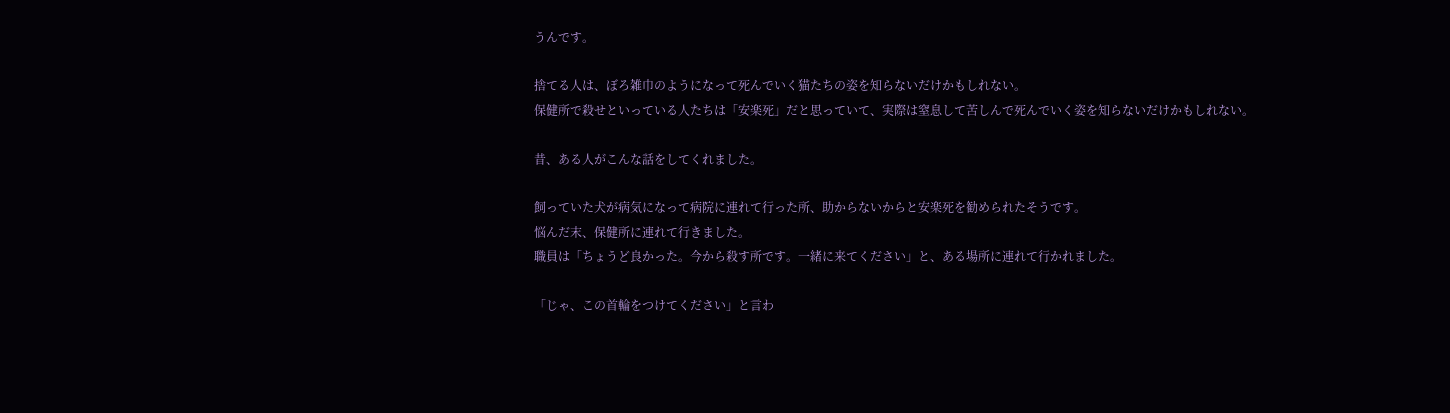うんです。

捨てる人は、ぼろ雑巾のようになって死んでいく猫たちの姿を知らないだけかもしれない。
保健所で殺せといっている人たちは「安楽死」だと思っていて、実際は窒息して苦しんで死んでいく姿を知らないだけかもしれない。

昔、ある人がこんな話をしてくれました。

飼っていた犬が病気になって病院に連れて行った所、助からないからと安楽死を勧められたそうです。
悩んだ末、保健所に連れて行きました。
職員は「ちょうど良かった。今から殺す所です。一緒に来てください」と、ある場所に連れて行かれました。

「じゃ、この首輪をつけてください」と言わ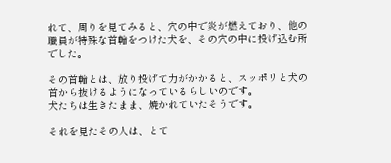れて、周りを見てみると、穴の中で炎が燃えており、他の職員が特殊な首輪をつけた犬を、その穴の中に投げ込む所でした。

その首輪とは、放り投げて力がかかると、スッポリと犬の首から抜けるようになっているらしいのです。
犬たちは生きたまま、焼かれていたそうです。

それを見たその人は、とて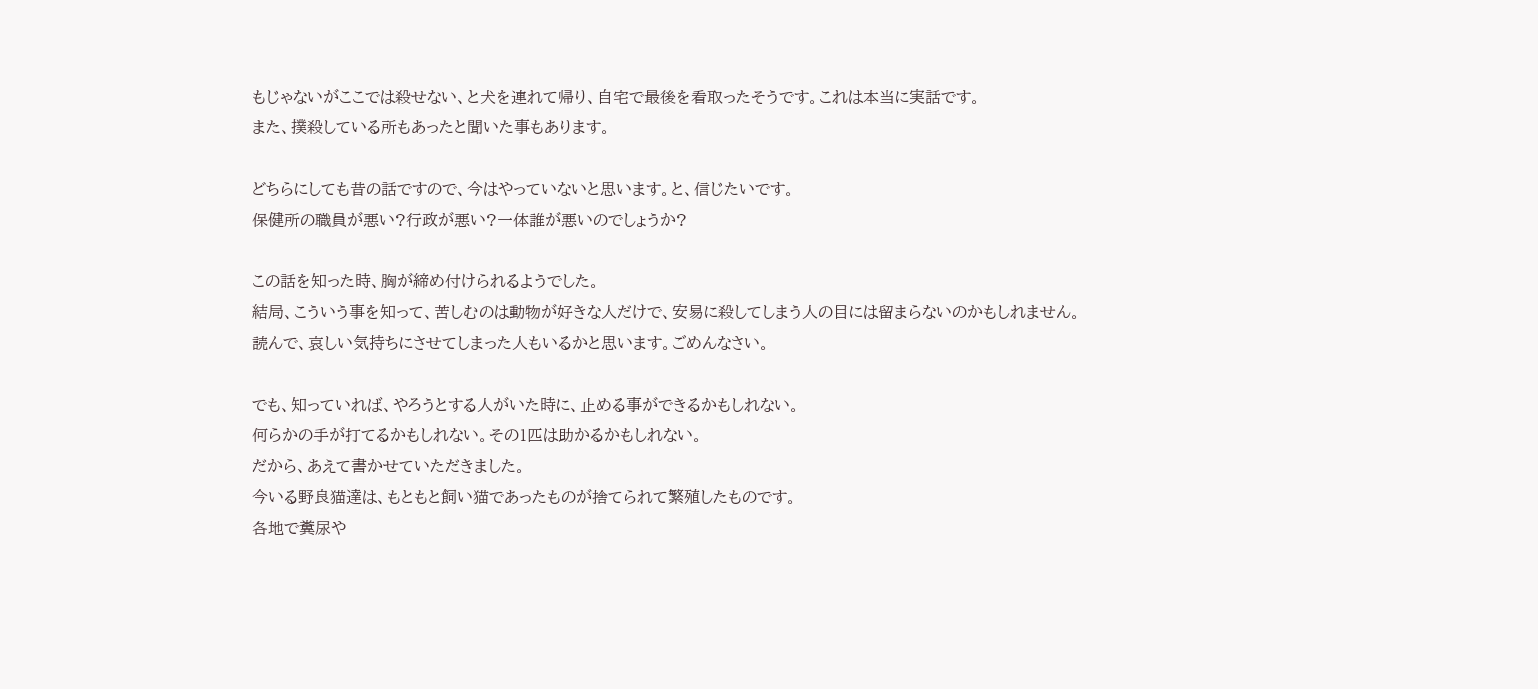もじゃないがここでは殺せない、と犬を連れて帰り、自宅で最後を看取ったそうです。これは本当に実話です。
また、撲殺している所もあったと聞いた事もあります。

どちらにしても昔の話ですので、今はやっていないと思います。と、信じたいです。
保健所の職員が悪い?行政が悪い?一体誰が悪いのでしょうか?

この話を知った時、胸が締め付けられるようでした。
結局、こういう事を知って、苦しむのは動物が好きな人だけで、安易に殺してしまう人の目には留まらないのかもしれません。
読んで、哀しい気持ちにさせてしまった人もいるかと思います。ごめんなさい。

でも、知っていれば、やろうとする人がいた時に、止める事ができるかもしれない。
何らかの手が打てるかもしれない。その1匹は助かるかもしれない。
だから、あえて書かせていただきました。
今いる野良猫達は、もともと飼い猫であったものが捨てられて繁殖したものです。
各地で糞尿や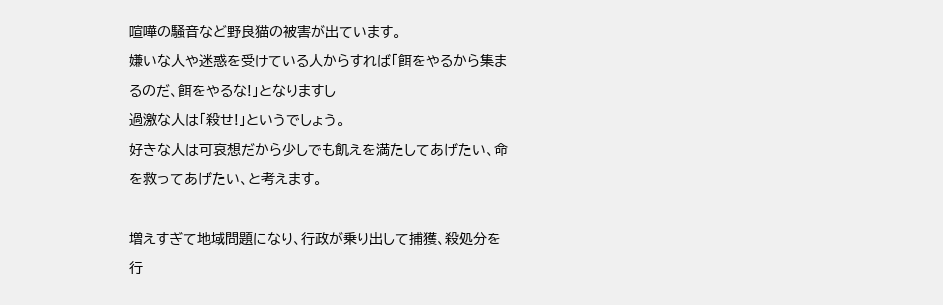喧嘩の騒音など野良猫の被害が出ています。
嫌いな人や迷惑を受けている人からすれば「餌をやるから集まるのだ、餌をやるな!」となりますし
過激な人は「殺せ!」というでしょう。
好きな人は可哀想だから少しでも飢えを満たしてあげたい、命を救ってあげたい、と考えます。

増えすぎて地域問題になり、行政が乗り出して捕獲、殺処分を行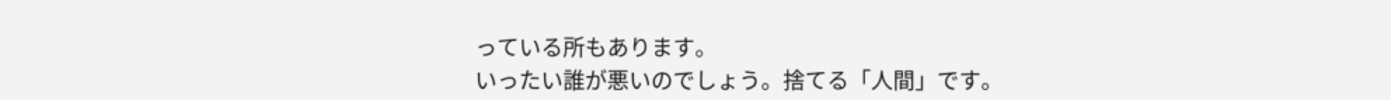っている所もあります。
いったい誰が悪いのでしょう。捨てる「人間」です。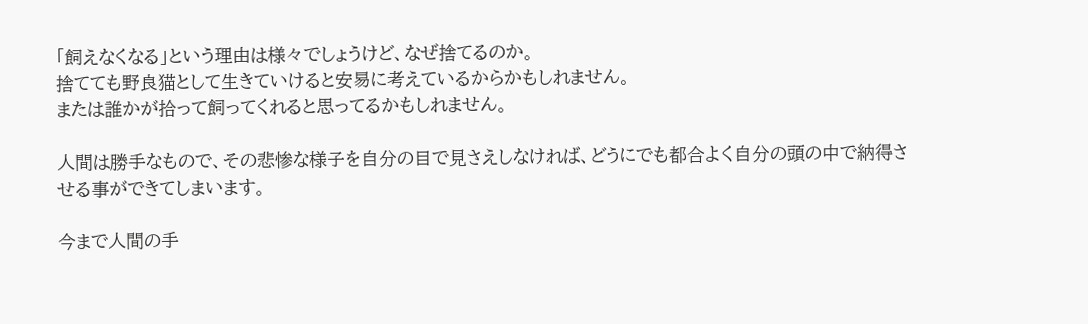「飼えなくなる」という理由は様々でしょうけど、なぜ捨てるのか。
捨てても野良猫として生きていけると安易に考えているからかもしれません。
または誰かが拾って飼ってくれると思ってるかもしれません。

人間は勝手なもので、その悲惨な様子を自分の目で見さえしなければ、どうにでも都合よく自分の頭の中で納得させる事ができてしまいます。

今まで人間の手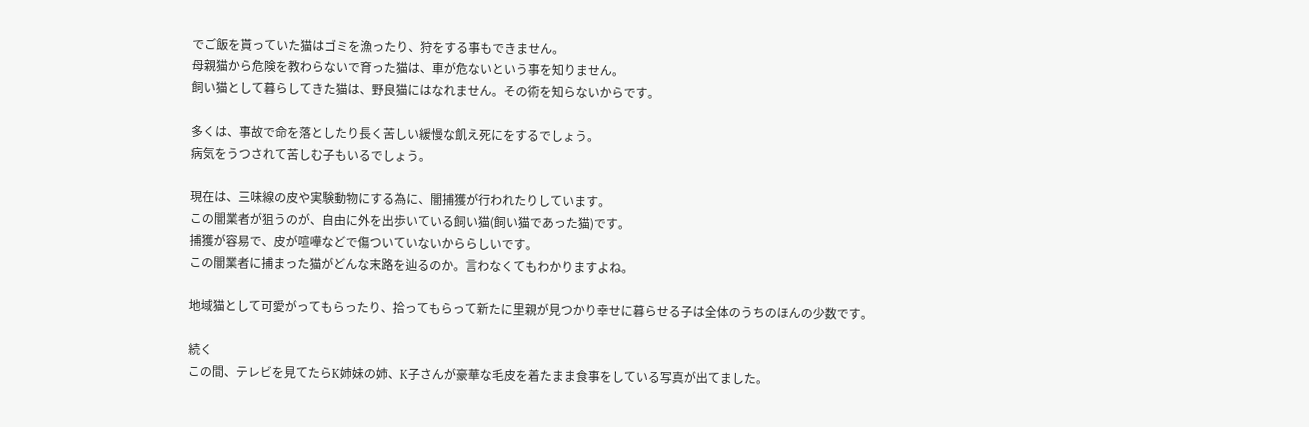でご飯を貰っていた猫はゴミを漁ったり、狩をする事もできません。
母親猫から危険を教わらないで育った猫は、車が危ないという事を知りません。
飼い猫として暮らしてきた猫は、野良猫にはなれません。その術を知らないからです。

多くは、事故で命を落としたり長く苦しい緩慢な飢え死にをするでしょう。
病気をうつされて苦しむ子もいるでしょう。

現在は、三味線の皮や実験動物にする為に、闇捕獲が行われたりしています。
この闇業者が狙うのが、自由に外を出歩いている飼い猫(飼い猫であった猫)です。
捕獲が容易で、皮が喧嘩などで傷ついていないかららしいです。
この闇業者に捕まった猫がどんな末路を辿るのか。言わなくてもわかりますよね。

地域猫として可愛がってもらったり、拾ってもらって新たに里親が見つかり幸せに暮らせる子は全体のうちのほんの少数です。

続く
この間、テレビを見てたらK姉妹の姉、K子さんが豪華な毛皮を着たまま食事をしている写真が出てました。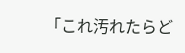「これ汚れたらど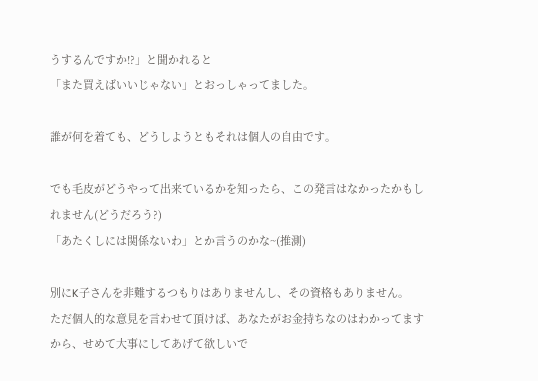うするんですか!?」と聞かれると
「また買えばいいじゃない」とおっしゃってました。

誰が何を着ても、どうしようともそれは個人の自由です。

でも毛皮がどうやって出来ているかを知ったら、この発言はなかったかもしれません(どうだろう?)
「あたくしには関係ないわ」とか言うのかな~(推測)

別にK子さんを非難するつもりはありませんし、その資格もありません。
ただ個人的な意見を言わせて頂けば、あなたがお金持ちなのはわかってますから、せめて大事にしてあげて欲しいで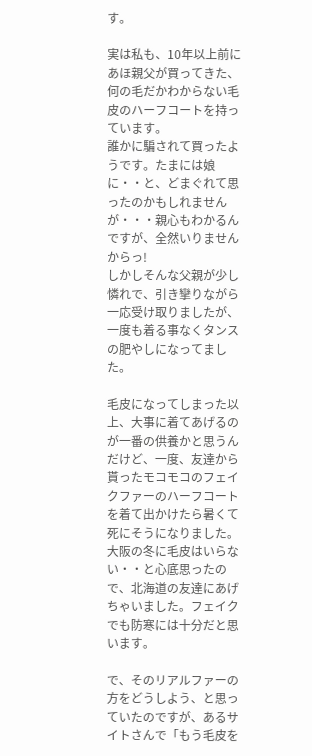す。

実は私も、10年以上前にあほ親父が買ってきた、何の毛だかわからない毛皮のハーフコートを持っています。
誰かに騙されて買ったようです。たまには娘に・・と、どまぐれて思ったのかもしれませんが・・・親心もわかるんですが、全然いりませんからっ!
しかしそんな父親が少し憐れで、引き攣りながら一応受け取りましたが、一度も着る事なくタンスの肥やしになってました。

毛皮になってしまった以上、大事に着てあげるのが一番の供養かと思うんだけど、一度、友達から貰ったモコモコのフェイクファーのハーフコートを着て出かけたら暑くて死にそうになりました。
大阪の冬に毛皮はいらない・・と心底思ったので、北海道の友達にあげちゃいました。フェイクでも防寒には十分だと思います。

で、そのリアルファーの方をどうしよう、と思っていたのですが、あるサイトさんで「もう毛皮を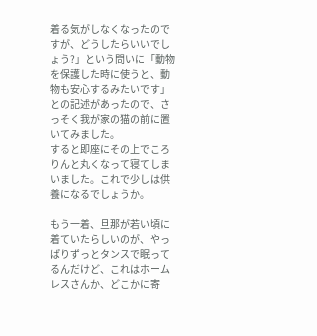着る気がしなくなったのですが、どうしたらいいでしょう?」という問いに「動物を保護した時に使うと、動物も安心するみたいです」との記述があったので、さっそく我が家の猫の前に置いてみました。
すると即座にその上でころりんと丸くなって寝てしまいました。これで少しは供養になるでしょうか。

もう一着、旦那が若い頃に着ていたらしいのが、やっぱりずっとタンスで眠ってるんだけど、これはホームレスさんか、どこかに寄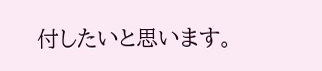付したいと思います。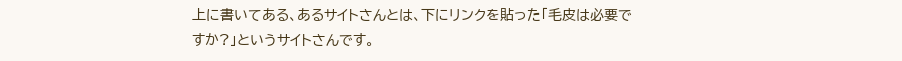上に書いてある、あるサイトさんとは、下にリンクを貼った「毛皮は必要ですか?」というサイトさんです。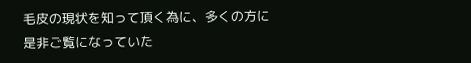毛皮の現状を知って頂く為に、多くの方に是非ご覧になっていた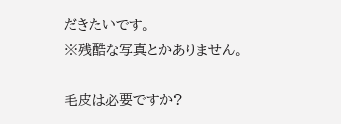だきたいです。
※残酷な写真とかありません。

毛皮は必要ですか?